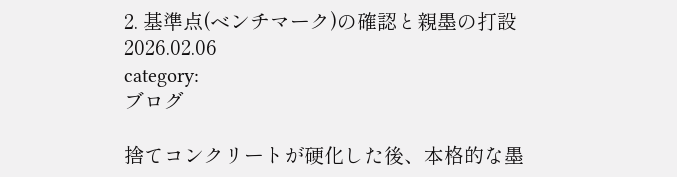2. 基準点(ベンチマーク)の確認と親墨の打設
2026.02.06
category:
ブログ

捨てコンクリートが硬化した後、本格的な墨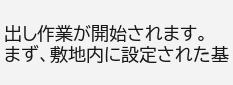出し作業が開始されます。
まず、敷地内に設定された基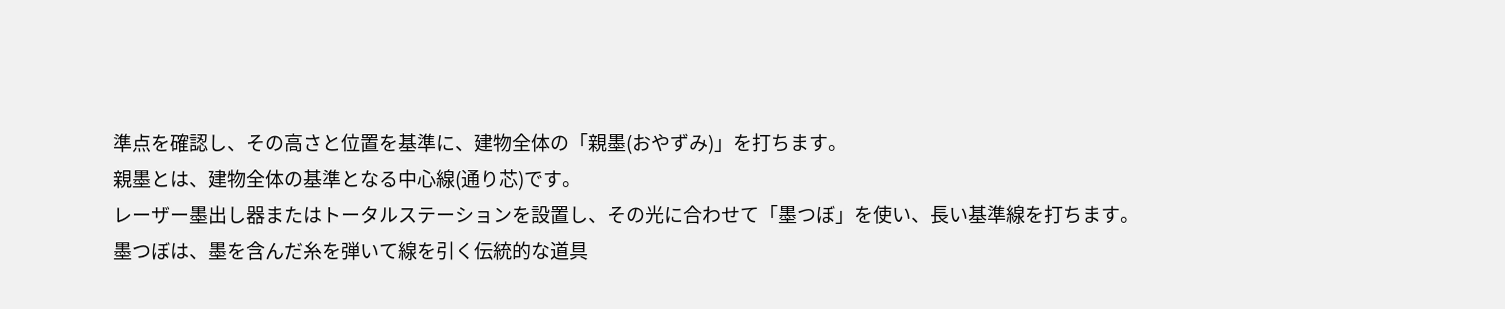準点を確認し、その高さと位置を基準に、建物全体の「親墨(おやずみ)」を打ちます。
親墨とは、建物全体の基準となる中心線(通り芯)です。
レーザー墨出し器またはトータルステーションを設置し、その光に合わせて「墨つぼ」を使い、長い基準線を打ちます。
墨つぼは、墨を含んだ糸を弾いて線を引く伝統的な道具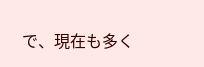で、現在も多く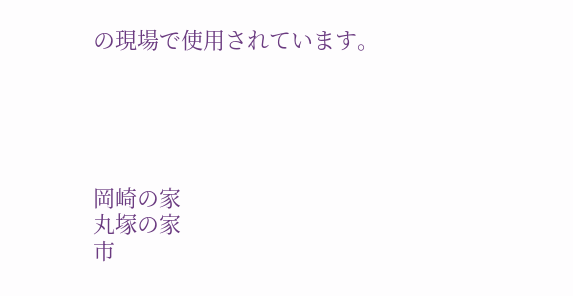の現場で使用されています。





岡崎の家
丸塚の家
市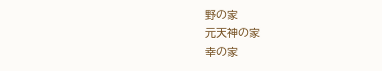野の家
元天神の家
幸の家